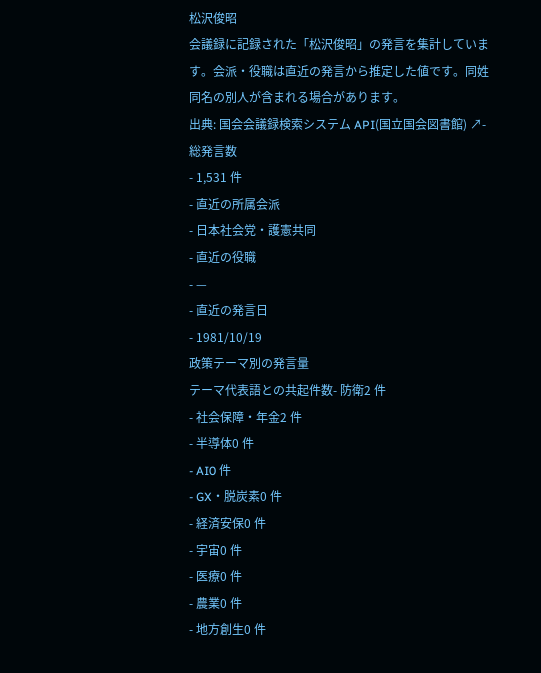松沢俊昭
会議録に記録された「松沢俊昭」の発言を集計しています。会派・役職は直近の発言から推定した値です。同姓同名の別人が含まれる場合があります。
出典: 国会会議録検索システム API(国立国会図書館) ↗- 総発言数
- 1,531 件
- 直近の所属会派
- 日本社会党・護憲共同
- 直近の役職
- —
- 直近の発言日
- 1981/10/19
政策テーマ別の発言量
テーマ代表語との共起件数- 防衛2 件
- 社会保障・年金2 件
- 半導体0 件
- AI0 件
- GX・脱炭素0 件
- 経済安保0 件
- 宇宙0 件
- 医療0 件
- 農業0 件
- 地方創生0 件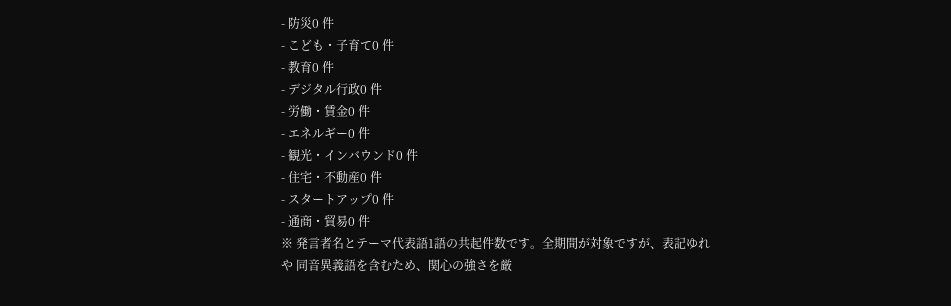- 防災0 件
- こども・子育て0 件
- 教育0 件
- デジタル行政0 件
- 労働・賃金0 件
- エネルギー0 件
- 観光・インバウンド0 件
- 住宅・不動産0 件
- スタートアップ0 件
- 通商・貿易0 件
※ 発言者名とテーマ代表語1語の共起件数です。全期間が対象ですが、表記ゆれや 同音異義語を含むため、関心の強さを厳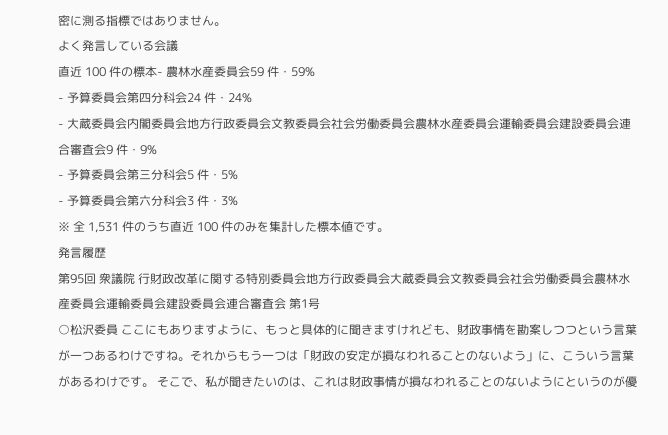密に測る指標ではありません。
よく発言している会議
直近 100 件の標本- 農林水産委員会59 件・59%
- 予算委員会第四分科会24 件・24%
- 大蔵委員会内閣委員会地方行政委員会文教委員会社会労働委員会農林水産委員会運輸委員会建設委員会連合審査会9 件・9%
- 予算委員会第三分科会5 件・5%
- 予算委員会第六分科会3 件・3%
※ 全 1,531 件のうち直近 100 件のみを集計した標本値です。
発言履歴
第95回 衆議院 行財政改革に関する特別委員会地方行政委員会大蔵委員会文教委員会社会労働委員会農林水産委員会運輸委員会建設委員会連合審査会 第1号
○松沢委員 ここにもありますように、もっと具体的に聞きますけれども、財政事情を勘案しつつという言葉が一つあるわけですね。それからもう一つは「財政の安定が損なわれることのないよう」に、こういう言葉があるわけです。 そこで、私が聞きたいのは、これは財政事情が損なわれることのないようにというのが優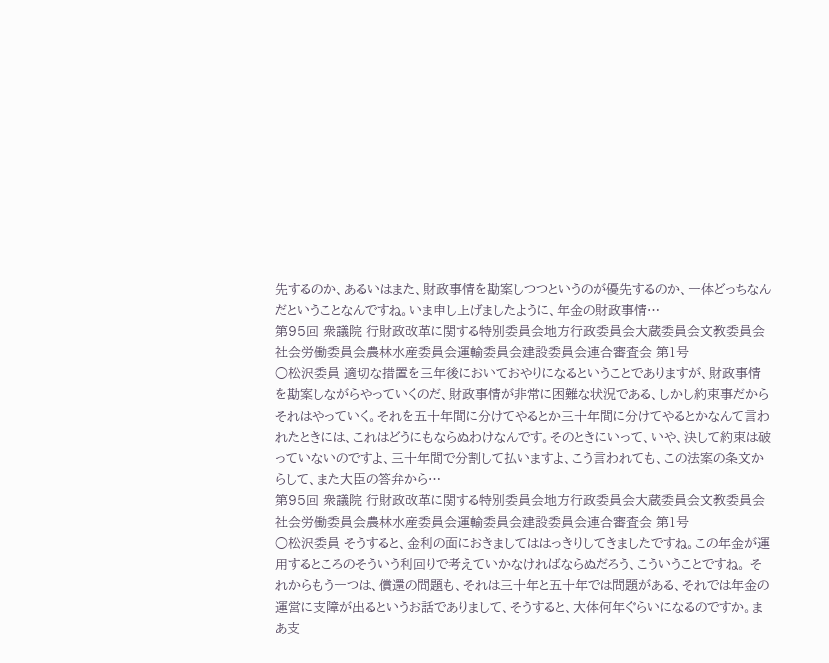先するのか、あるいはまた、財政事情を勘案しつつというのが優先するのか、一体どっちなんだということなんですね。いま申し上げましたように、年金の財政事情…
第95回 衆議院 行財政改革に関する特別委員会地方行政委員会大蔵委員会文教委員会社会労働委員会農林水産委員会運輸委員会建設委員会連合審査会 第1号
○松沢委員 適切な措置を三年後においておやりになるということでありますが、財政事情を勘案しながらやっていくのだ、財政事情が非常に困難な状況である、しかし約束事だからそれはやっていく。それを五十年間に分けてやるとか三十年間に分けてやるとかなんて言われたときには、これはどうにもならぬわけなんです。そのときにいって、いや、決して約束は破っていないのですよ、三十年間で分割して払いますよ、こう言われても、この法案の条文からして、また大臣の答弁から…
第95回 衆議院 行財政改革に関する特別委員会地方行政委員会大蔵委員会文教委員会社会労働委員会農林水産委員会運輸委員会建設委員会連合審査会 第1号
○松沢委員 そうすると、金利の面におきましてははっきりしてきましたですね。この年金が運用するところのそういう利回りで考えていかなければならぬだろう、こういうことですね。 それからもう一つは、償還の問題も、それは三十年と五十年では問題がある、それでは年金の運営に支障が出るというお話でありまして、そうすると、大体何年ぐらいになるのですか。まあ支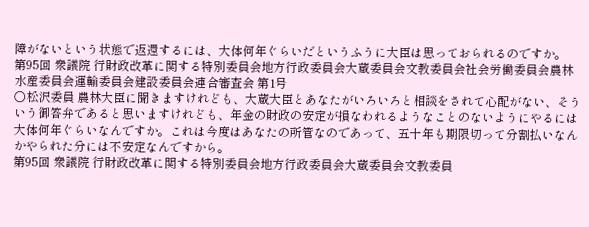障がないという状態で返還するには、大体何年ぐらいだというふうに大臣は思っておられるのですか。
第95回 衆議院 行財政改革に関する特別委員会地方行政委員会大蔵委員会文教委員会社会労働委員会農林水産委員会運輸委員会建設委員会連合審査会 第1号
○松沢委員 農林大臣に聞きますけれども、大蔵大臣とあなたがいろいろと相談をされて心配がない、そういう御答弁であると思いますけれども、年金の財政の安定が損なわれるようなことのないようにやるには大体何年ぐらいなんですか。これは今度はあなたの所管なのであって、五十年も期限切って分割払いなんかやられた分には不安定なんですから。
第95回 衆議院 行財政改革に関する特別委員会地方行政委員会大蔵委員会文教委員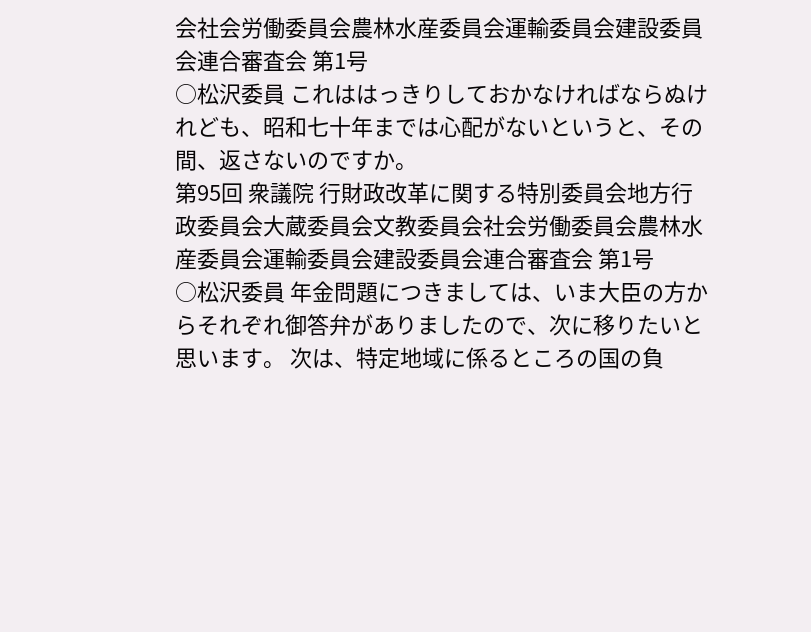会社会労働委員会農林水産委員会運輸委員会建設委員会連合審査会 第1号
○松沢委員 これははっきりしておかなければならぬけれども、昭和七十年までは心配がないというと、その間、返さないのですか。
第95回 衆議院 行財政改革に関する特別委員会地方行政委員会大蔵委員会文教委員会社会労働委員会農林水産委員会運輸委員会建設委員会連合審査会 第1号
○松沢委員 年金問題につきましては、いま大臣の方からそれぞれ御答弁がありましたので、次に移りたいと思います。 次は、特定地域に係るところの国の負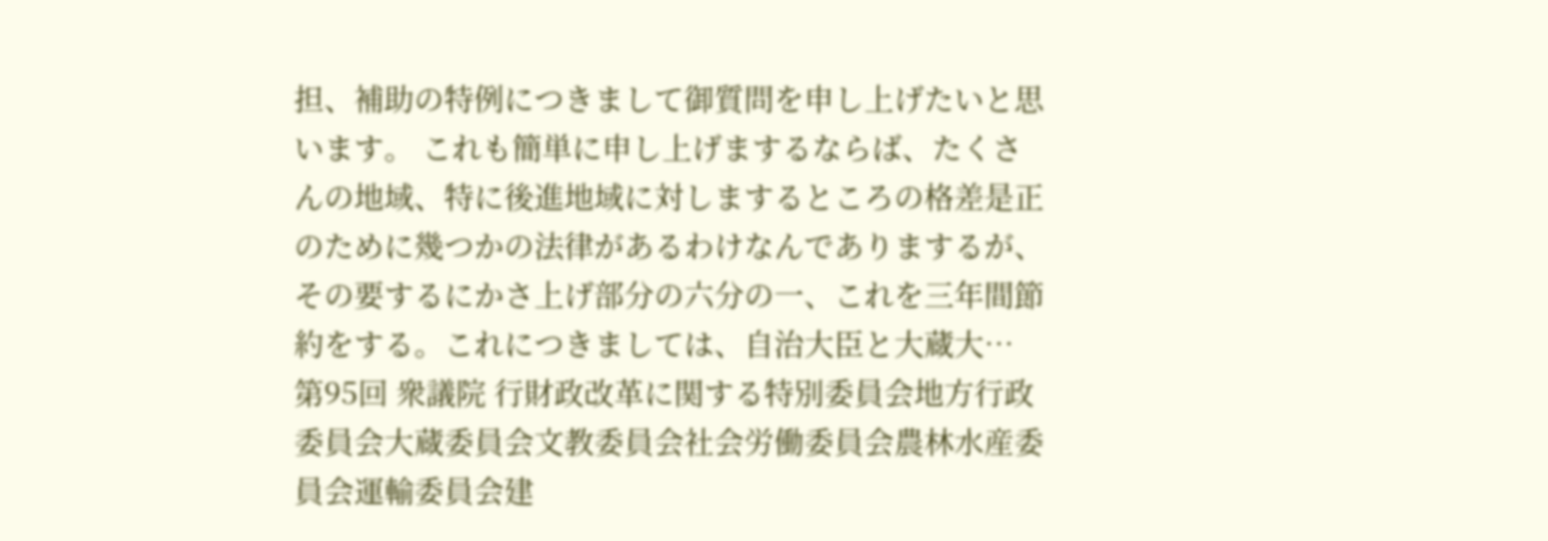担、補助の特例につきまして御質問を申し上げたいと思います。 これも簡単に申し上げまするならば、たくさんの地域、特に後進地域に対しまするところの格差是正のために幾つかの法律があるわけなんでありまするが、その要するにかさ上げ部分の六分の一、これを三年間節約をする。これにつきましては、自治大臣と大蔵大…
第95回 衆議院 行財政改革に関する特別委員会地方行政委員会大蔵委員会文教委員会社会労働委員会農林水産委員会運輸委員会建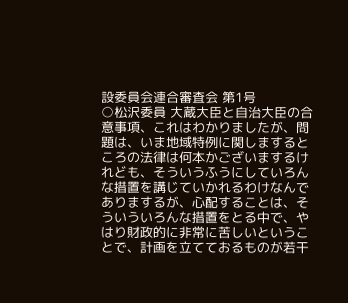設委員会連合審査会 第1号
○松沢委員 大蔵大臣と自治大臣の合意事項、これはわかりましたが、問題は、いま地域特例に関しまするところの法律は何本かございまするけれども、そういうふうにしていろんな措置を講じていかれるわけなんでありまするが、心配することは、そういういろんな措置をとる中で、やはり財政的に非常に苦しいということで、計画を立てておるものが若干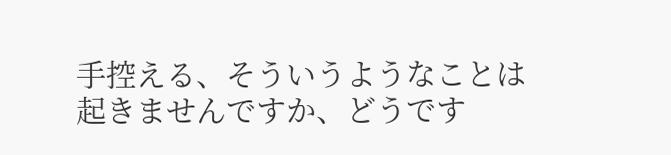手控える、そういうようなことは起きませんですか、どうです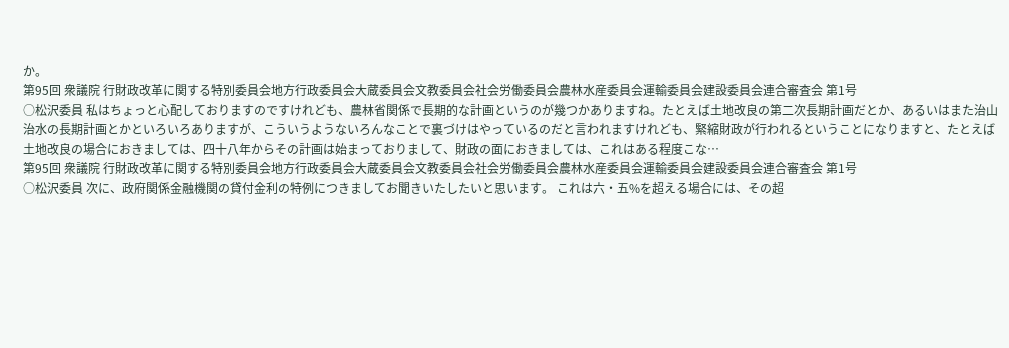か。
第95回 衆議院 行財政改革に関する特別委員会地方行政委員会大蔵委員会文教委員会社会労働委員会農林水産委員会運輸委員会建設委員会連合審査会 第1号
○松沢委員 私はちょっと心配しておりますのですけれども、農林省関係で長期的な計画というのが幾つかありますね。たとえば土地改良の第二次長期計画だとか、あるいはまた治山治水の長期計画とかといろいろありますが、こういうようないろんなことで裏づけはやっているのだと言われますけれども、緊縮財政が行われるということになりますと、たとえば土地改良の場合におきましては、四十八年からその計画は始まっておりまして、財政の面におきましては、これはある程度こな…
第95回 衆議院 行財政改革に関する特別委員会地方行政委員会大蔵委員会文教委員会社会労働委員会農林水産委員会運輸委員会建設委員会連合審査会 第1号
○松沢委員 次に、政府関係金融機関の貸付金利の特例につきましてお聞きいたしたいと思います。 これは六・五%を超える場合には、その超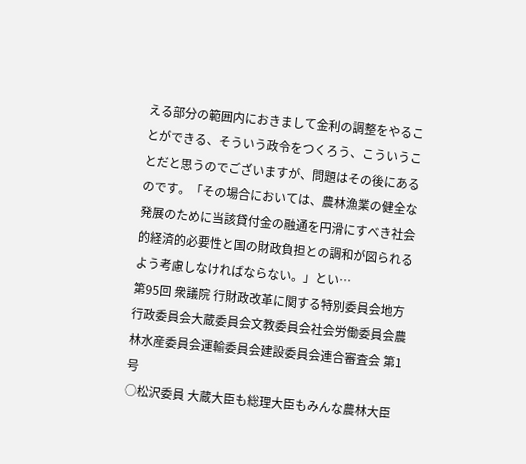える部分の範囲内におきまして金利の調整をやることができる、そういう政令をつくろう、こういうことだと思うのでございますが、問題はその後にあるのです。「その場合においては、農林漁業の健全な発展のために当該貸付金の融通を円滑にすべき社会的経済的必要性と国の財政負担との調和が図られるよう考慮しなければならない。」とい…
第95回 衆議院 行財政改革に関する特別委員会地方行政委員会大蔵委員会文教委員会社会労働委員会農林水産委員会運輸委員会建設委員会連合審査会 第1号
○松沢委員 大蔵大臣も総理大臣もみんな農林大臣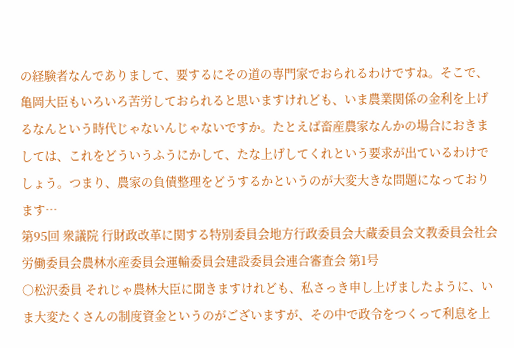の経験者なんでありまして、要するにその道の専門家でおられるわけですね。そこで、亀岡大臣もいろいろ苦労しておられると思いますけれども、いま農業関係の金利を上げるなんという時代じゃないんじゃないですか。たとえば畜産農家なんかの場合におきましては、これをどういうふうにかして、たな上げしてくれという要求が出ているわけでしょう。つまり、農家の負債整理をどうするかというのが大変大きな問題になっております…
第95回 衆議院 行財政改革に関する特別委員会地方行政委員会大蔵委員会文教委員会社会労働委員会農林水産委員会運輸委員会建設委員会連合審査会 第1号
○松沢委員 それじゃ農林大臣に聞きますけれども、私さっき申し上げましたように、いま大変たくさんの制度資金というのがございますが、その中で政令をつくって利息を上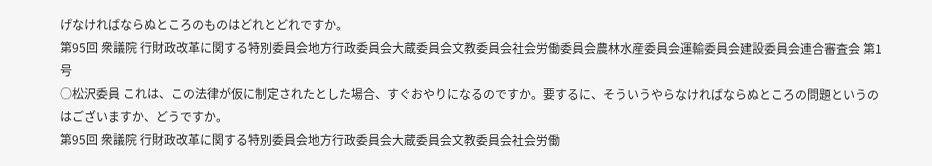げなければならぬところのものはどれとどれですか。
第95回 衆議院 行財政改革に関する特別委員会地方行政委員会大蔵委員会文教委員会社会労働委員会農林水産委員会運輸委員会建設委員会連合審査会 第1号
○松沢委員 これは、この法律が仮に制定されたとした場合、すぐおやりになるのですか。要するに、そういうやらなければならぬところの問題というのはございますか、どうですか。
第95回 衆議院 行財政改革に関する特別委員会地方行政委員会大蔵委員会文教委員会社会労働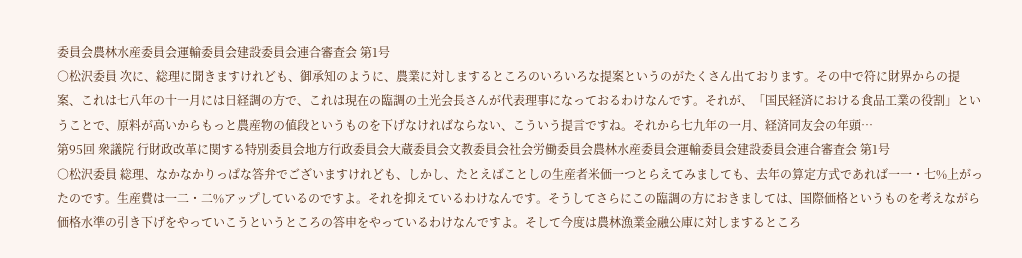委員会農林水産委員会運輸委員会建設委員会連合審査会 第1号
○松沢委員 次に、総理に聞きますけれども、御承知のように、農業に対しまするところのいろいろな提案というのがたくさん出ております。その中で符に財界からの提案、これは七八年の十一月には日経調の方で、これは現在の臨調の土光会長さんが代表理事になっておるわけなんです。それが、「国民経済における食品工業の役割」ということで、原料が高いからもっと農産物の値段というものを下げなければならない、こういう提言ですね。それから七九年の一月、経済同友会の年頭…
第95回 衆議院 行財政改革に関する特別委員会地方行政委員会大蔵委員会文教委員会社会労働委員会農林水産委員会運輸委員会建設委員会連合審査会 第1号
○松沢委員 総理、なかなかりっぱな答弁でございますけれども、しかし、たとえばことしの生産者米価一つとらえてみましても、去年の算定方式であれば一一・七%上がったのです。生産費は一二・二%アップしているのですよ。それを抑えているわけなんです。そうしてさらにこの臨調の方におきましては、国際価格というものを考えながら価格水準の引き下げをやっていこうというところの答申をやっているわけなんですよ。そして今度は農林漁業金融公庫に対しまするところ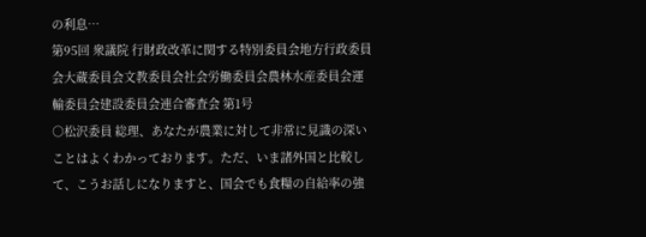の利息…
第95回 衆議院 行財政改革に関する特別委員会地方行政委員会大蔵委員会文教委員会社会労働委員会農林水産委員会運輸委員会建設委員会連合審査会 第1号
○松沢委員 総理、あなたが農業に対して非常に見識の深いことはよくわかっております。ただ、いま諸外国と比較して、こうお話しになりますと、国会でも食糧の自給率の強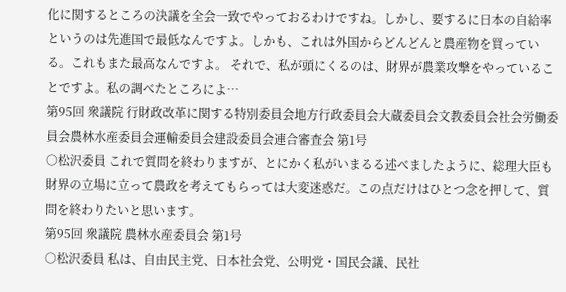化に関するところの決議を全会一致でやっておるわけですね。しかし、要するに日本の自給率というのは先進国で最低なんですよ。しかも、これは外国からどんどんと農産物を買っている。これもまた最高なんですよ。 それで、私が頭にくるのは、財界が農業攻撃をやっていることですよ。私の調べたところによ…
第95回 衆議院 行財政改革に関する特別委員会地方行政委員会大蔵委員会文教委員会社会労働委員会農林水産委員会運輸委員会建設委員会連合審査会 第1号
○松沢委員 これで質問を終わりますが、とにかく私がいまるる述べましたように、総理大臣も財界の立場に立って農政を考えてもらっては大変迷惑だ。この点だけはひとつ念を押して、質問を終わりたいと思います。
第95回 衆議院 農林水産委員会 第1号
○松沢委員 私は、自由民主党、日本社会党、公明党・国民会議、民社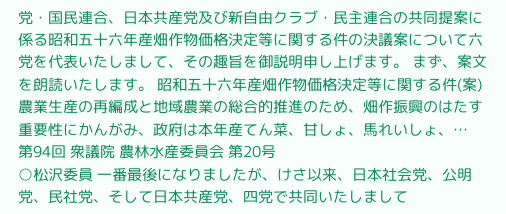党・国民連合、日本共産党及び新自由クラブ・民主連合の共同提案に係る昭和五十六年産畑作物価格決定等に関する件の決議案について六党を代表いたしまして、その趣旨を御説明申し上げます。 まず、案文を朗読いたします。 昭和五十六年産畑作物価格決定等に関する件(案) 農業生産の再編成と地域農業の総合的推進のため、畑作振興のはたす重要性にかんがみ、政府は本年産てん菜、甘しょ、馬れいしょ、…
第94回 衆議院 農林水産委員会 第20号
○松沢委員 一番最後になりましたが、けさ以来、日本社会党、公明党、民社党、そして日本共産党、四党で共同いたしまして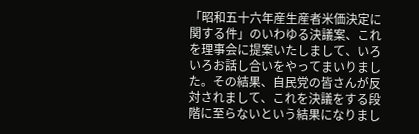「昭和五十六年産生産者米価決定に関する件」のいわゆる決議案、これを理事会に提案いたしまして、いろいろお話し合いをやってまいりました。その結果、自民党の皆さんが反対されまして、これを決議をする段階に至らないという結果になりまし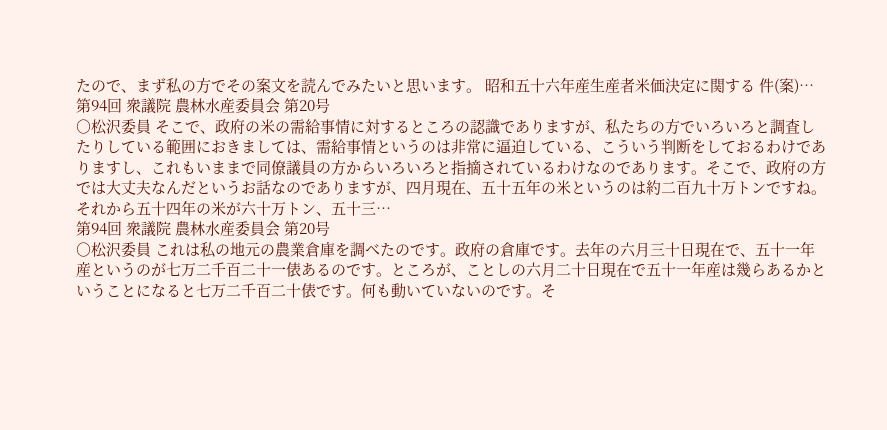たので、まず私の方でその案文を読んでみたいと思います。 昭和五十六年産生産者米価決定に関する 件(案)…
第94回 衆議院 農林水産委員会 第20号
○松沢委員 そこで、政府の米の需給事情に対するところの認識でありますが、私たちの方でいろいろと調査したりしている範囲におきましては、需給事情というのは非常に逼迫している、こういう判断をしておるわけでありますし、これもいままで同僚議員の方からいろいろと指摘されているわけなのであります。そこで、政府の方では大丈夫なんだというお話なのでありますが、四月現在、五十五年の米というのは約二百九十万トンですね。それから五十四年の米が六十万トン、五十三…
第94回 衆議院 農林水産委員会 第20号
○松沢委員 これは私の地元の農業倉庫を調べたのです。政府の倉庫です。去年の六月三十日現在で、五十一年産というのが七万二千百二十一俵あるのです。ところが、ことしの六月二十日現在で五十一年産は幾らあるかということになると七万二千百二十俵です。何も動いていないのです。そ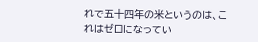れで五十四年の米というのは、これはゼロになってい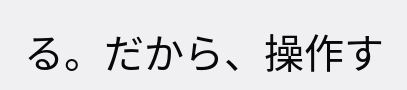る。だから、操作す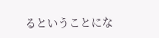るということにな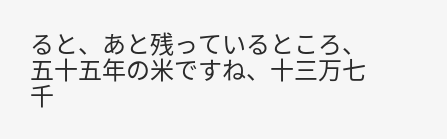ると、あと残っているところ、五十五年の米ですね、十三万七千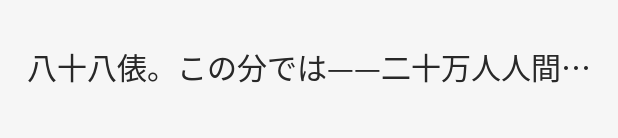八十八俵。この分では——二十万人人間…